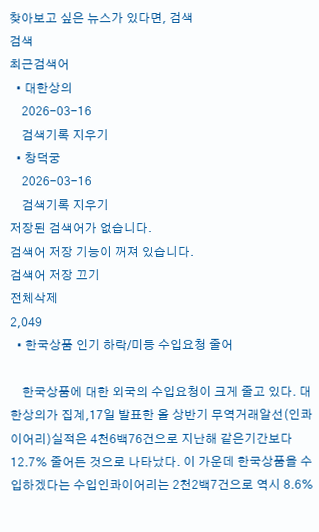찾아보고 싶은 뉴스가 있다면, 검색
검색
최근검색어
  • 대한상의
    2026-03-16
    검색기록 지우기
  • 창덕궁
    2026-03-16
    검색기록 지우기
저장된 검색어가 없습니다.
검색어 저장 기능이 꺼져 있습니다.
검색어 저장 끄기
전체삭제
2,049
  • 한국상품 인기 하락/미등 수입요청 줄어

    한국상품에 대한 외국의 수입요청이 크게 줄고 있다. 대한상의가 집계,17일 발표한 올 상반기 무역거래알선(인콰이어리)실적은 4천6백76건으로 지난해 같은기간보다 12.7% 줄어든 것으로 나타났다. 이 가운데 한국상품을 수입하겠다는 수입인콰이어리는 2천2백7건으로 역시 8.6%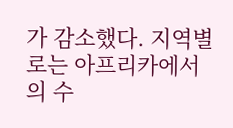가 감소했다. 지역별로는 아프리카에서의 수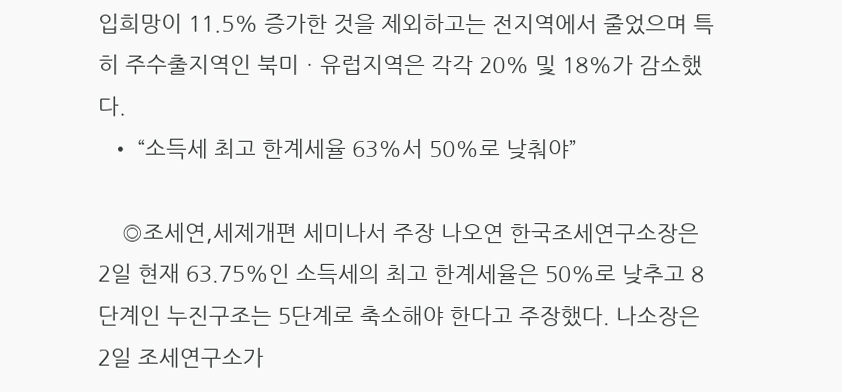입희망이 11.5% 증가한 것을 제외하고는 전지역에서 줄었으며 특히 주수출지역인 북미ㆍ유럽지역은 각각 20% 및 18%가 감소했다.
  • “소득세 최고 한계세율 63%서 50%로 낮춰야”

    ◎조세연,세제개편 세미나서 주장 나오연 한국조세연구소장은 2일 현재 63.75%인 소득세의 최고 한계세율은 50%로 낮추고 8단계인 누진구조는 5단계로 축소해야 한다고 주장했다. 나소장은 2일 조세연구소가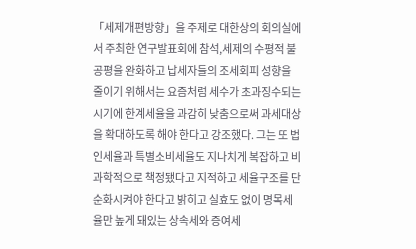「세제개편방향」을 주제로 대한상의 회의실에서 주최한 연구발표회에 참석,세제의 수평적 불공평을 완화하고 납세자들의 조세회피 성향을 줄이기 위해서는 요즘처럼 세수가 초과징수되는 시기에 한계세율을 과감히 낮춤으로써 과세대상을 확대하도록 해야 한다고 강조했다. 그는 또 법인세율과 특별소비세율도 지나치게 복잡하고 비과학적으로 책정됐다고 지적하고 세율구조를 단순화시켜야 한다고 밝히고 실효도 없이 명목세율만 높게 돼있는 상속세와 증여세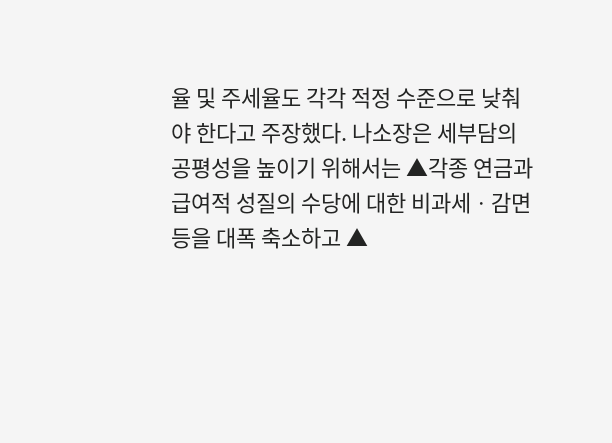율 및 주세율도 각각 적정 수준으로 낮춰야 한다고 주장했다. 나소장은 세부담의 공평성을 높이기 위해서는 ▲각종 연금과 급여적 성질의 수당에 대한 비과세ㆍ감면 등을 대폭 축소하고 ▲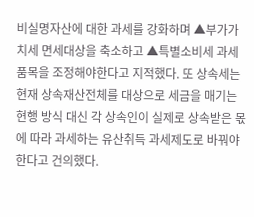비실명자산에 대한 과세를 강화하며 ▲부가가치세 면세대상을 축소하고 ▲특별소비세 과세품목을 조정해야한다고 지적했다. 또 상속세는 현재 상속재산전체를 대상으로 세금을 매기는 현행 방식 대신 각 상속인이 실제로 상속받은 몫에 따라 과세하는 유산취득 과세제도로 바꿔야 한다고 건의했다.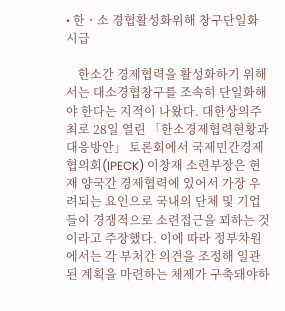• 한ㆍ소 경협활성화위해 창구단일화 시급

    한소간 경제협력을 활성화하기 위해서는 대소경협창구를 조속히 단일화해야 한다는 지적이 나왔다. 대한상의주최로 28일 열린 「한소경제협력현황과 대응방안」 토론회에서 국제민간경제협의회(IPECK) 이창재 소련부장은 현재 양국간 경제협력에 있어서 가장 우려되는 요인으로 국내의 단체 및 기업들이 경쟁적으로 소련접근을 꾀하는 것이라고 주장했다. 이에 따라 정부차원에서는 각 부처간 의견을 조정해 일관된 계획을 마련하는 체제가 구축돼야하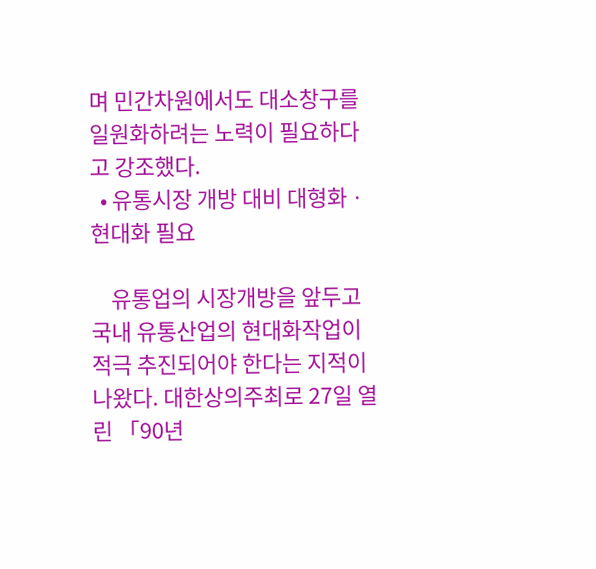며 민간차원에서도 대소창구를 일원화하려는 노력이 필요하다고 강조했다.
  • 유통시장 개방 대비 대형화ㆍ현대화 필요

    유통업의 시장개방을 앞두고 국내 유통산업의 현대화작업이 적극 추진되어야 한다는 지적이 나왔다. 대한상의주최로 27일 열린 「90년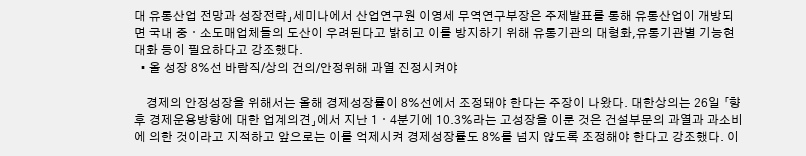대 유통산업 전망과 성장전략」세미나에서 산업연구원 이영세 무역연구부장은 주제발표를 통해 유통산업이 개방되면 국내 중ㆍ소도매업체들의 도산이 우려된다고 밝히고 이를 방지하기 위해 유통기관의 대형화,유통기관별 기능현대화 등이 필요하다고 강조했다.
  • 올 성장 8%선 바람직/상의 건의/안정위해 과열 진정시켜야

    경제의 안정성장을 위해서는 올해 경제성장률이 8%선에서 조정돼야 한다는 주장이 나왔다. 대한상의는 26일 「향후 경제운용방향에 대한 업계의견」에서 지난 1ㆍ4분기에 10.3%라는 고성장을 이룬 것은 건설부문의 과열과 과소비에 의한 것이라고 지적하고 앞으로는 이를 억제시켜 경제성장률도 8%를 넘지 않도록 조정해야 한다고 강조했다. 이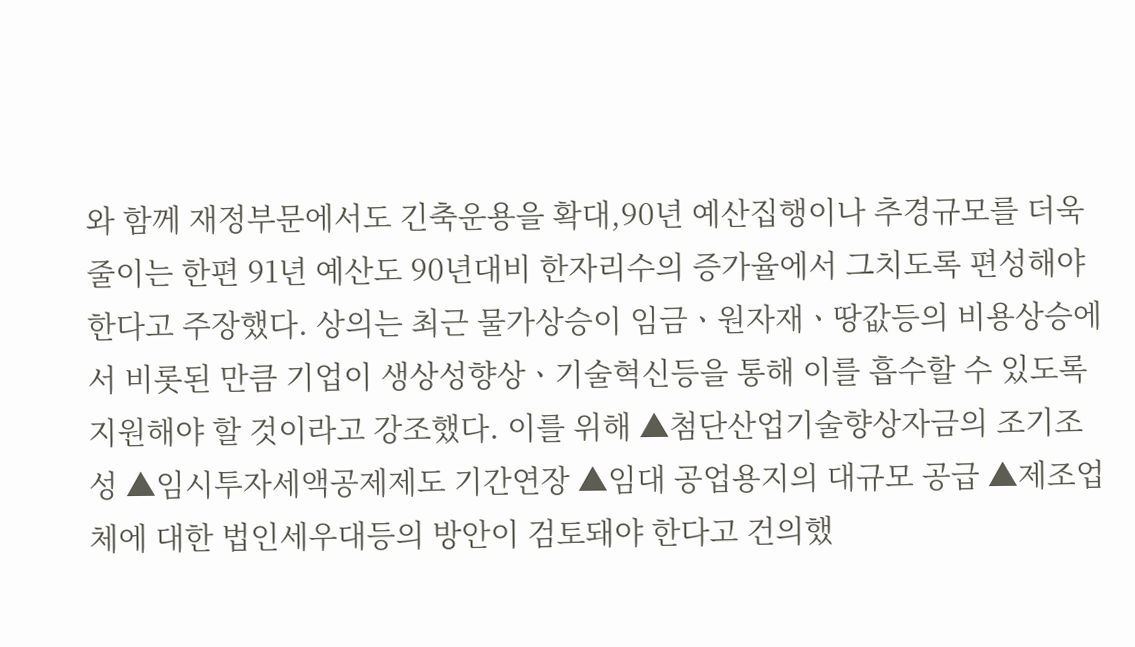와 함께 재정부문에서도 긴축운용을 확대,90년 예산집행이나 추경규모를 더욱 줄이는 한편 91년 예산도 90년대비 한자리수의 증가율에서 그치도록 편성해야 한다고 주장했다. 상의는 최근 물가상승이 임금ㆍ원자재ㆍ땅값등의 비용상승에서 비롯된 만큼 기업이 생상성향상ㆍ기술혁신등을 통해 이를 흡수할 수 있도록 지원해야 할 것이라고 강조했다. 이를 위해 ▲첨단산업기술향상자금의 조기조성 ▲임시투자세액공제제도 기간연장 ▲임대 공업용지의 대규모 공급 ▲제조업체에 대한 법인세우대등의 방안이 검토돼야 한다고 건의했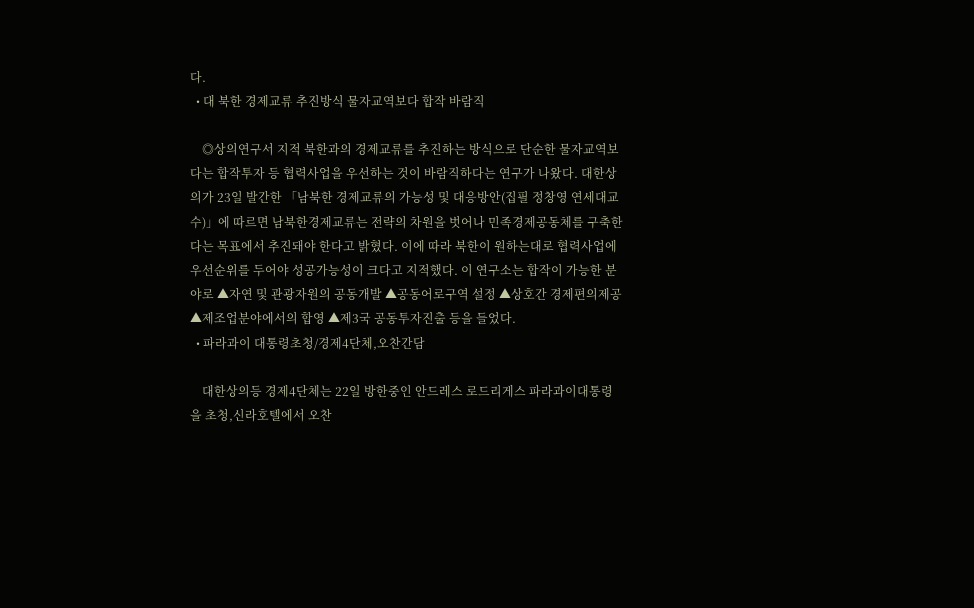다.
  • 대 북한 경제교류 추진방식 물자교역보다 합작 바람직

    ◎상의연구서 지적 북한과의 경제교류를 추진하는 방식으로 단순한 물자교역보다는 합작투자 등 협력사업을 우선하는 것이 바람직하다는 연구가 나왔다. 대한상의가 23일 발간한 「남북한 경제교류의 가능성 및 대응방안(집필 정창영 연세대교수)」에 따르면 남북한경제교류는 전략의 차원을 벗어나 민족경제공동체를 구축한다는 목표에서 추진돼야 한다고 밝혔다. 이에 따라 북한이 원하는대로 협력사업에 우선순위를 두어야 성공가능성이 크다고 지적했다. 이 연구소는 합작이 가능한 분야로 ▲자연 및 관광자원의 공동개발 ▲공동어로구역 설정 ▲상호간 경제편의제공 ▲제조업분야에서의 합영 ▲제3국 공동투자진출 등을 들었다.
  • 파라과이 대통령초청/경제4단체,오찬간담

    대한상의등 경제4단체는 22일 방한중인 안드레스 로드리게스 파라과이대통령을 초청,신라호텔에서 오찬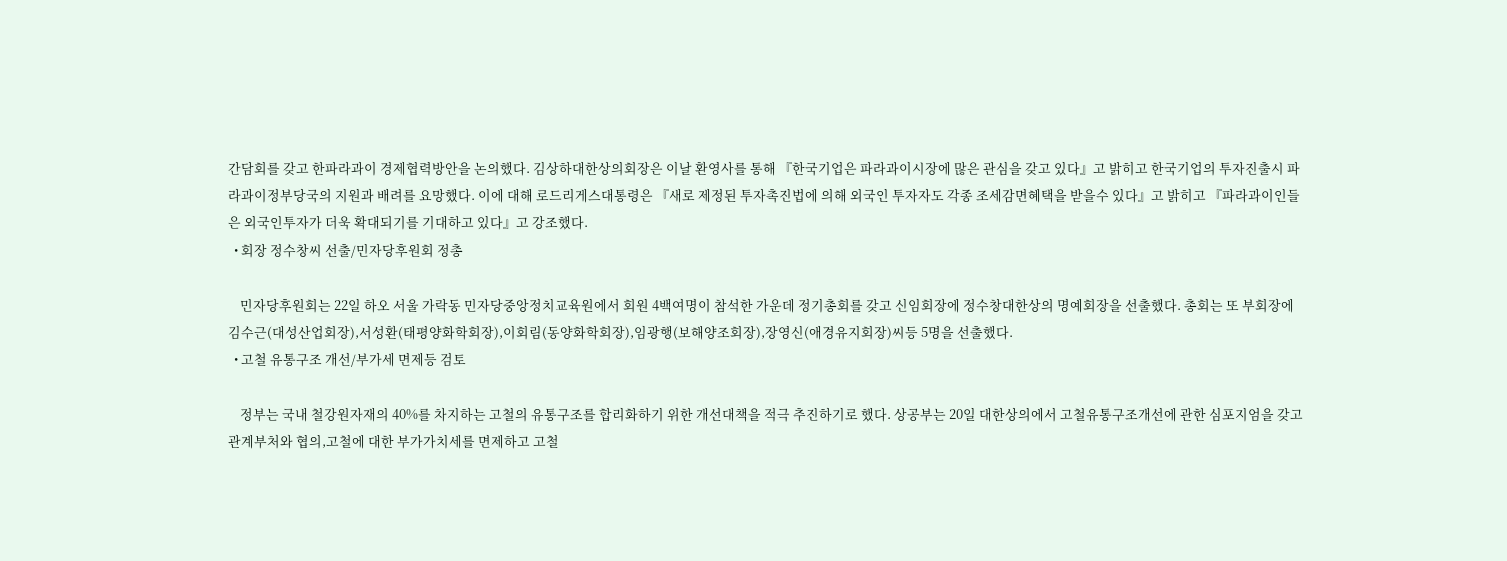간담회를 갖고 한파라과이 경제협력방안을 논의했다. 김상하대한상의회장은 이날 환영사를 통해 『한국기업은 파라과이시장에 많은 관심을 갖고 있다』고 밝히고 한국기업의 투자진출시 파라과이정부당국의 지원과 배려를 요망했다. 이에 대해 로드리게스대통령은 『새로 제정된 투자촉진법에 의해 외국인 투자자도 각종 조세감면혜택을 받을수 있다』고 밝히고 『파라과이인들은 외국인투자가 더욱 확대되기를 기대하고 있다』고 강조했다.
  • 회장 정수창씨 선출/민자당후원회 정총

    민자당후원회는 22일 하오 서울 가락동 민자당중앙정치교육원에서 회원 4백여명이 참석한 가운데 정기총회를 갖고 신임회장에 정수창대한상의 명예회장을 선출했다. 총회는 또 부회장에 김수근(대성산업회장),서성환(태평양화학회장),이회림(동양화학회장),임광행(보해양조회장),장영신(애경유지회장)씨등 5명을 선출했다.
  • 고철 유통구조 개선/부가세 면제등 검토

    정부는 국내 철강원자재의 40%를 차지하는 고철의 유통구조를 합리화하기 위한 개선대책을 적극 추진하기로 했다. 상공부는 20일 대한상의에서 고철유통구조개선에 관한 심포지엄을 갖고 관계부처와 협의,고철에 대한 부가가치세를 면제하고 고철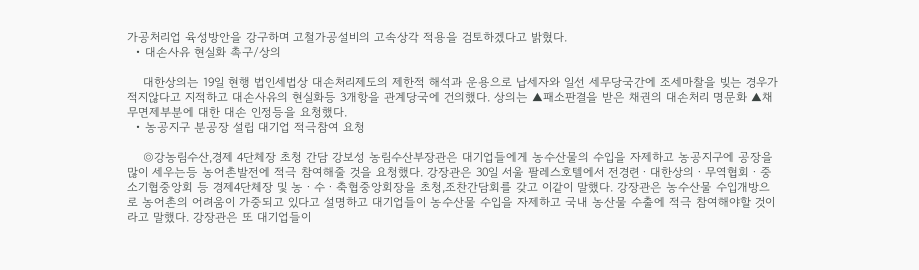가공처리업 육성방안을 강구하며 고철가공설비의 고속상각 적용을 검토하겠다고 밝혔다.
  • 대손사유 현실화 촉구/상의

    대한상의는 19일 현행 법인세법상 대손처리제도의 제한적 해석과 운용으로 납세자와 일선 세무당국간에 조세마찰을 빚는 경우가 적지않다고 지적하고 대손사유의 현실화등 3개항을 관계당국에 건의했다. 상의는 ▲패소판결을 받은 채권의 대손처리 명문화 ▲채무면제부분에 대한 대손 인정등을 요청했다.
  • 농공지구 분공장 설립 대기업 적극참여 요청

    ◎강농림수산,경제 4단체장 초청 간담 강보성 농림수산부장관은 대기업들에게 농수산물의 수입을 자제하고 농공지구에 공장을 많이 세우는등 농어촌발전에 적극 참여해줄 것을 요청했다. 강장관은 30일 서울 팔레스호텔에서 전경련ㆍ대한상의ㆍ무역협회ㆍ중소기협중앙회 등 경제4단체장 및 농ㆍ수ㆍ축협중앙회장을 초청,조찬간담회를 갖고 이같이 말했다. 강장관은 농수산물 수입개방으로 농어촌의 어려움이 가중되고 있다고 설명하고 대기업들이 농수산물 수입을 자제하고 국내 농산물 수출에 적극 참여해야할 것이라고 말했다. 강장관은 또 대기업들이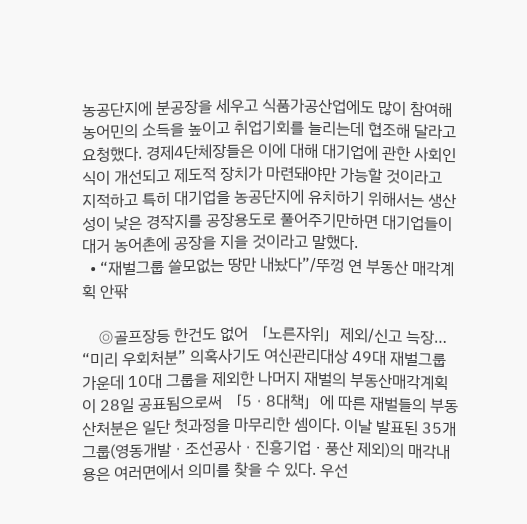농공단지에 분공장을 세우고 식품가공산업에도 많이 참여해 농어민의 소득을 높이고 취업기회를 늘리는데 협조해 달라고 요청했다. 경제4단체장들은 이에 대해 대기업에 관한 사회인식이 개선되고 제도적 장치가 마련돼야만 가능할 것이라고 지적하고 특히 대기업을 농공단지에 유치하기 위해서는 생산성이 낮은 경작지를 공장용도로 풀어주기만하면 대기업들이 대거 농어촌에 공장을 지을 것이라고 말했다.
  • “재벌그룹 쓸모없는 땅만 내놨다”/뚜껑 연 부동산 매각계획 안팎

    ◎골프장등 한건도 없어 「노른자위」제외/신고 늑장… “미리 우회처분” 의혹사기도 여신관리대상 49대 재벌그룹 가운데 10대 그룹을 제외한 나머지 재벌의 부동산매각계획이 28일 공표됨으로써 「5ㆍ8대책」에 따른 재벌들의 부동산처분은 일단 첫과정을 마무리한 셈이다. 이날 발표된 35개그룹(영동개발ㆍ조선공사ㆍ진흥기업ㆍ풍산 제외)의 매각내용은 여러면에서 의미를 찾을 수 있다. 우선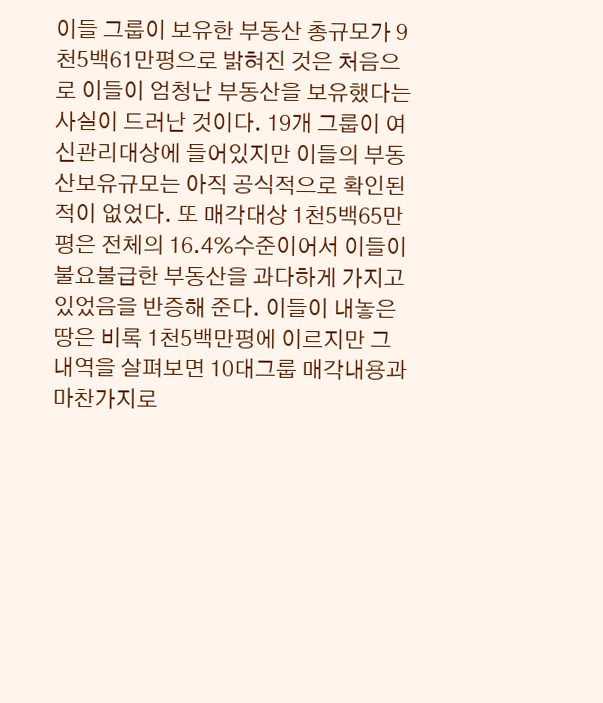이들 그룹이 보유한 부동산 총규모가 9천5백61만평으로 밝혀진 것은 처음으로 이들이 엄청난 부동산을 보유했다는 사실이 드러난 것이다. 19개 그룹이 여신관리대상에 들어있지만 이들의 부동산보유규모는 아직 공식적으로 확인된 적이 없었다. 또 매각대상 1천5백65만평은 전체의 16.4%수준이어서 이들이 불요불급한 부동산을 과다하게 가지고 있었음을 반증해 준다. 이들이 내놓은 땅은 비록 1천5백만평에 이르지만 그 내역을 살펴보면 10대그룹 매각내용과 마찬가지로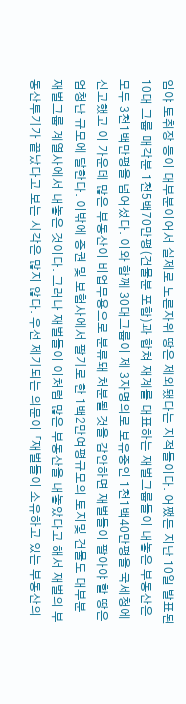임야 토취장 등이 대부분이어서 실제로 노른자위 땅은 제외됐다는 지적들이다. 어쨌든 지난 10일 발표된 10대 그룹 매각분 1천5백70만평(건물분 포함)과 합쳐 재계를 대표하는 재벌그룹들이 내놓은 부동산은 모두 3천1백만평을 넘어섰다. 이와 함께 30대그룹이 제 3자명의로 보유중인 1천1백40만평을 국세청에 신고했고 이 가운데 많은 부동산이 비업무용으로 분류돼 처분될 것을 감안하면 재벌들이 팔아야 할 땅은 엄청난 규모에 달한다. 이밖에 증권 및 보험사에서 팔기로 한 1백2만여평규모의 토지및 건물도 대부분 재벌그룹 계열사에서 내놓은 것이다. 그러나 재벌들이 이처럼 많은 부동산을 내놓았다고 해서 재벌의 부동산투기가 끝났다고 보는 시각은 많지 않다. 우선 제기되는 의문이 「재벌들이 소유하고 있는 부동산의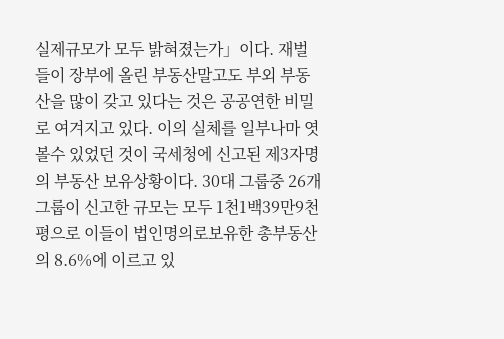실제규모가 모두 밝혀졌는가」이다. 재벌들이 장부에 올린 부동산말고도 부외 부동산을 많이 갖고 있다는 것은 공공연한 비밀로 여겨지고 있다. 이의 실체를 일부나마 엿 볼수 있었던 것이 국세청에 신고된 제3자명의 부동산 보유상황이다. 30대 그룹중 26개 그룹이 신고한 규모는 모두 1천1백39만9천평으로 이들이 법인명의로보유한 총부동산의 8.6%에 이르고 있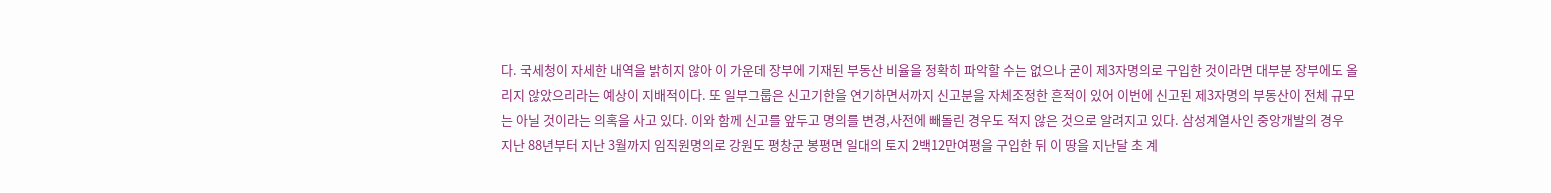다. 국세청이 자세한 내역을 밝히지 않아 이 가운데 장부에 기재된 부동산 비율을 정확히 파악할 수는 없으나 굳이 제3자명의로 구입한 것이라면 대부분 장부에도 올리지 않았으리라는 예상이 지배적이다. 또 일부그룹은 신고기한을 연기하면서까지 신고분을 자체조정한 흔적이 있어 이번에 신고된 제3자명의 부동산이 전체 규모는 아닐 것이라는 의혹을 사고 있다. 이와 함께 신고를 앞두고 명의를 변경,사전에 빼돌린 경우도 적지 않은 것으로 알려지고 있다. 삼성계열사인 중앙개발의 경우 지난 88년부터 지난 3월까지 임직원명의로 강원도 평창군 봉평면 일대의 토지 2백12만여평을 구입한 뒤 이 땅을 지난달 초 계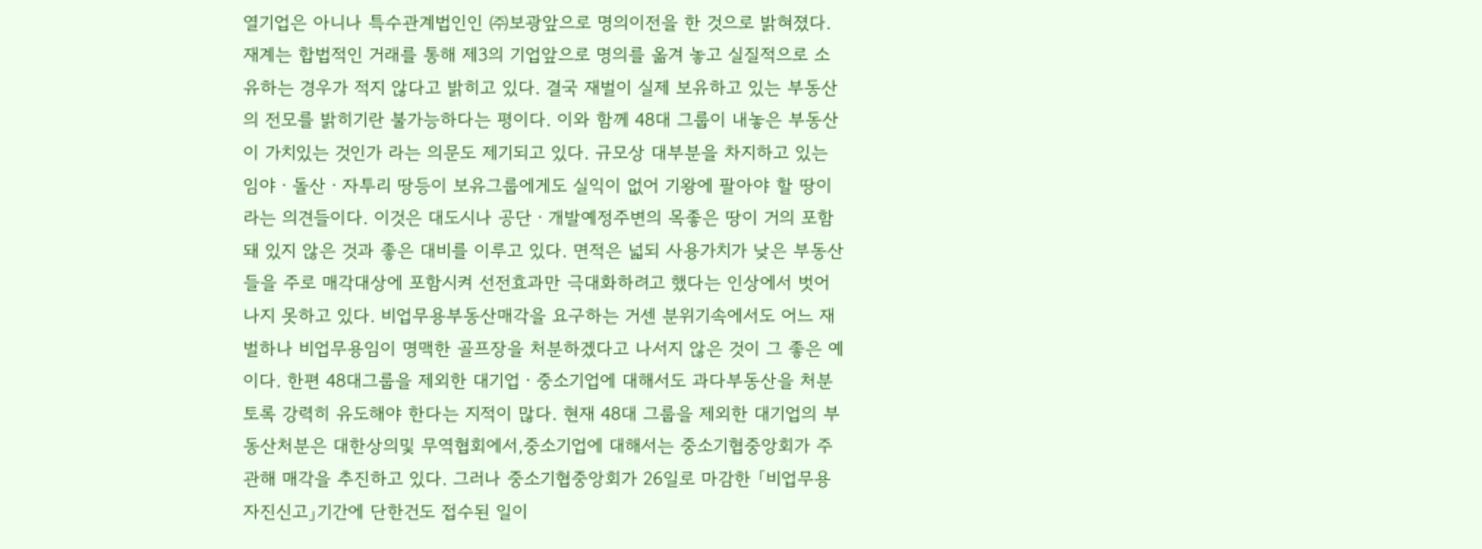열기업은 아니나 특수관계법인인 ㈜보광앞으로 명의이전을 한 것으로 밝혀졌다. 재계는 합법적인 거래를 통해 제3의 기업앞으로 명의를 옮겨 놓고 실질적으로 소유하는 경우가 적지 않다고 밝히고 있다. 결국 재벌이 실제 보유하고 있는 부동산의 전모를 밝히기란 불가능하다는 평이다. 이와 함께 48대 그룹이 내놓은 부동산이 가치있는 것인가 라는 의문도 제기되고 있다. 규모상 대부분을 차지하고 있는 임야ㆍ돌산ㆍ자투리 땅등이 보유그룹에게도 실익이 없어 기왕에 팔아야 할 땅이라는 의견들이다. 이것은 대도시나 공단ㆍ개발예정주변의 목좋은 땅이 거의 포함돼 있지 않은 것과 좋은 대비를 이루고 있다. 면적은 넓되 사용가치가 낮은 부동산들을 주로 매각대상에 포함시켜 선전효과만 극대화하려고 했다는 인상에서 벗어나지 못하고 있다. 비업무용부동산매각을 요구하는 거센 분위기속에서도 어느 재벌하나 비업무용임이 명맥한 골프장을 처분하겠다고 나서지 않은 것이 그 좋은 예이다. 한편 48대그룹을 제외한 대기업ㆍ중소기업에 대해서도 과다부동산을 처분토록 강력히 유도해야 한다는 지적이 많다. 현재 48대 그룹을 제외한 대기업의 부동산처분은 대한상의및 무역협회에서,중소기업에 대해서는 중소기협중앙회가 주관해 매각을 추진하고 있다. 그러나 중소기협중앙회가 26일로 마감한 「비업무용자진신고」기간에 단한건도 접수된 일이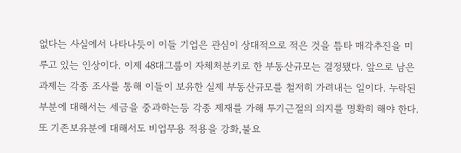없다는 사실에서 나타나듯이 이들 기업은 관심이 상대적으로 적은 것을 틈타 매각추진을 미루고 있는 인상이다. 이제 48대그룹이 자체처분키로 한 부동산규모는 결정됐다. 앞으로 남은 과제는 각종 조사를 통해 이들이 보유한 실제 부동산규모를 철저히 가려내는 일이다. 누락된 부분에 대해서는 세금을 중과하는등 각종 제재를 가해 투기근절의 의지를 명확히 해야 한다. 또 기존보유분에 대해서도 비업무용 적용을 강화,불요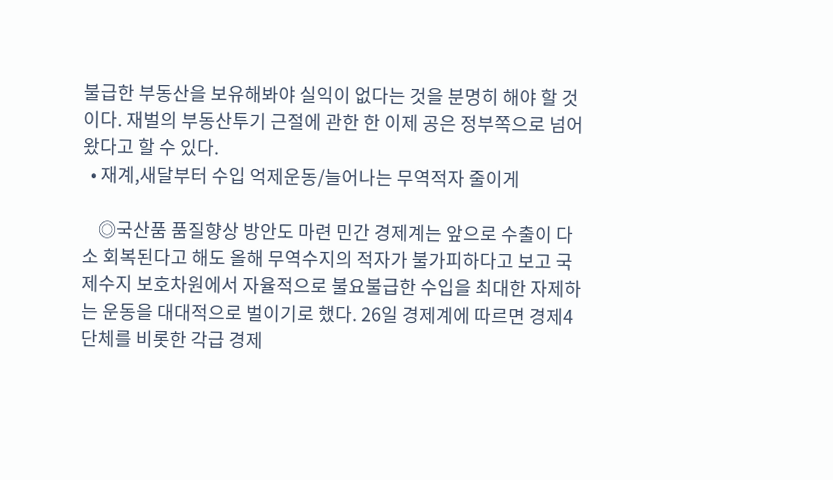불급한 부동산을 보유해봐야 실익이 없다는 것을 분명히 해야 할 것이다. 재벌의 부동산투기 근절에 관한 한 이제 공은 정부쪽으로 넘어왔다고 할 수 있다.
  • 재계,새달부터 수입 억제운동/늘어나는 무역적자 줄이게

    ◎국산품 품질향상 방안도 마련 민간 경제계는 앞으로 수출이 다소 회복된다고 해도 올해 무역수지의 적자가 불가피하다고 보고 국제수지 보호차원에서 자율적으로 불요불급한 수입을 최대한 자제하는 운동을 대대적으로 벌이기로 했다. 26일 경제계에 따르면 경제4단체를 비롯한 각급 경제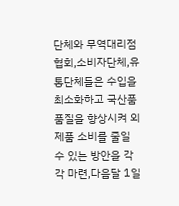단체와 무역대리점협회,소비자단체,유통단체들은 수입을 최소화하고 국산품 품질을 향상시켜 외제품 소비를 줄일 수 있는 방안을 각각 마련,다음달 1일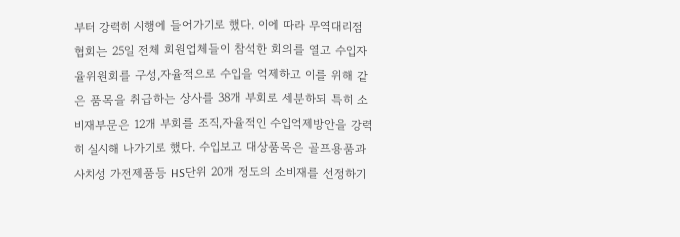부터 강력히 시행에 들어가기로 했다. 이에 따라 무역대리점협회는 25일 전체 회원업체들이 참석한 회의를 열고 수입자율위원회를 구성,자율적으로 수입을 억제하고 이를 위해 같은 품목을 취급하는 상사를 38개 부회로 세분하되 특히 소비재부문은 12개 부회를 조직,자율적인 수입억제방안을 강력히 실시해 나가기로 했다. 수입보고 대상품목은 골프용품과 사치성 가전제품등 HS단위 20개 정도의 소비재를 선정하기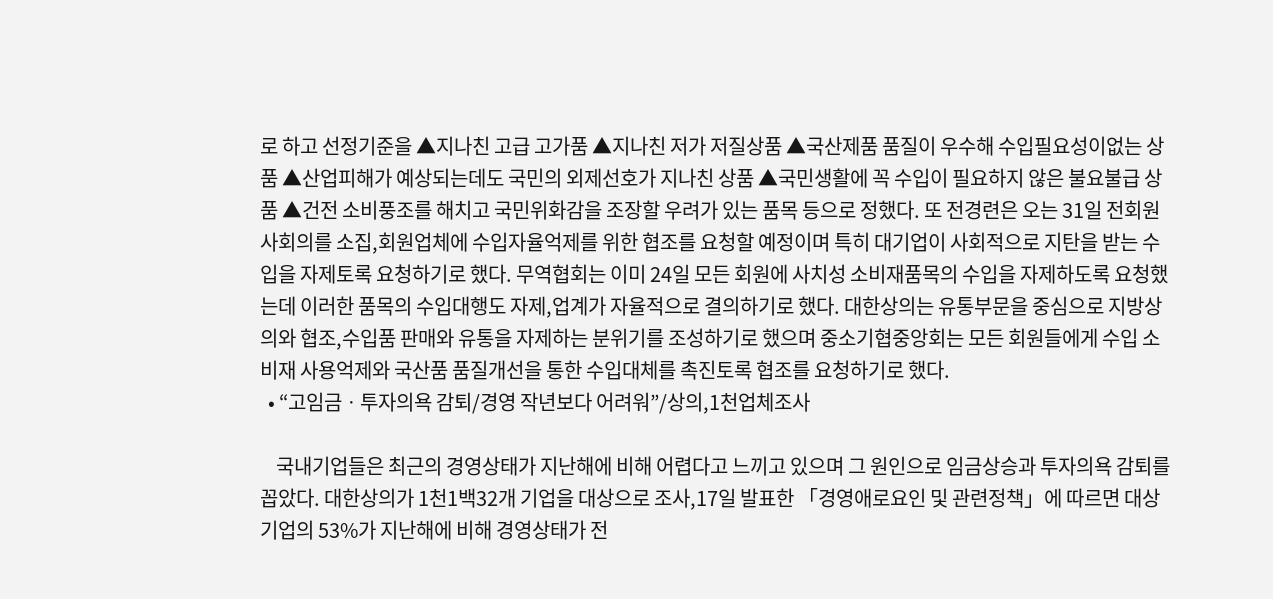로 하고 선정기준을 ▲지나친 고급 고가품 ▲지나친 저가 저질상품 ▲국산제품 품질이 우수해 수입필요성이없는 상품 ▲산업피해가 예상되는데도 국민의 외제선호가 지나친 상품 ▲국민생활에 꼭 수입이 필요하지 않은 불요불급 상품 ▲건전 소비풍조를 해치고 국민위화감을 조장할 우려가 있는 품목 등으로 정했다. 또 전경련은 오는 31일 전회원사회의를 소집,회원업체에 수입자율억제를 위한 협조를 요청할 예정이며 특히 대기업이 사회적으로 지탄을 받는 수입을 자제토록 요청하기로 했다. 무역협회는 이미 24일 모든 회원에 사치성 소비재품목의 수입을 자제하도록 요청했는데 이러한 품목의 수입대행도 자제,업계가 자율적으로 결의하기로 했다. 대한상의는 유통부문을 중심으로 지방상의와 협조,수입품 판매와 유통을 자제하는 분위기를 조성하기로 했으며 중소기협중앙회는 모든 회원들에게 수입 소비재 사용억제와 국산품 품질개선을 통한 수입대체를 촉진토록 협조를 요청하기로 했다.
  • “고임금ㆍ투자의욕 감퇴/경영 작년보다 어려워”/상의,1천업체조사

    국내기업들은 최근의 경영상태가 지난해에 비해 어렵다고 느끼고 있으며 그 원인으로 임금상승과 투자의욕 감퇴를 꼽았다. 대한상의가 1천1백32개 기업을 대상으로 조사,17일 발표한 「경영애로요인 및 관련정책」에 따르면 대상 기업의 53%가 지난해에 비해 경영상태가 전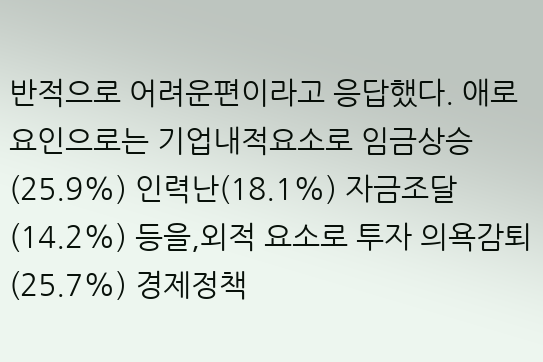반적으로 어려운편이라고 응답했다. 애로요인으로는 기업내적요소로 임금상승(25.9%) 인력난(18.1%) 자금조달 (14.2%) 등을,외적 요소로 투자 의욕감퇴(25.7%) 경제정책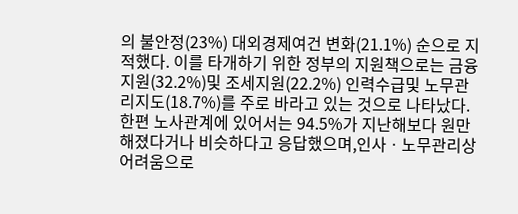의 불안정(23%) 대외경제여건 변화(21.1%) 순으로 지적했다. 이를 타개하기 위한 정부의 지원책으로는 금융지원(32.2%)및 조세지원(22.2%) 인력수급및 노무관리지도(18.7%)를 주로 바라고 있는 것으로 나타났다. 한편 노사관계에 있어서는 94.5%가 지난해보다 원만해졌다거나 비슷하다고 응답했으며,인사ㆍ노무관리상 어려움으로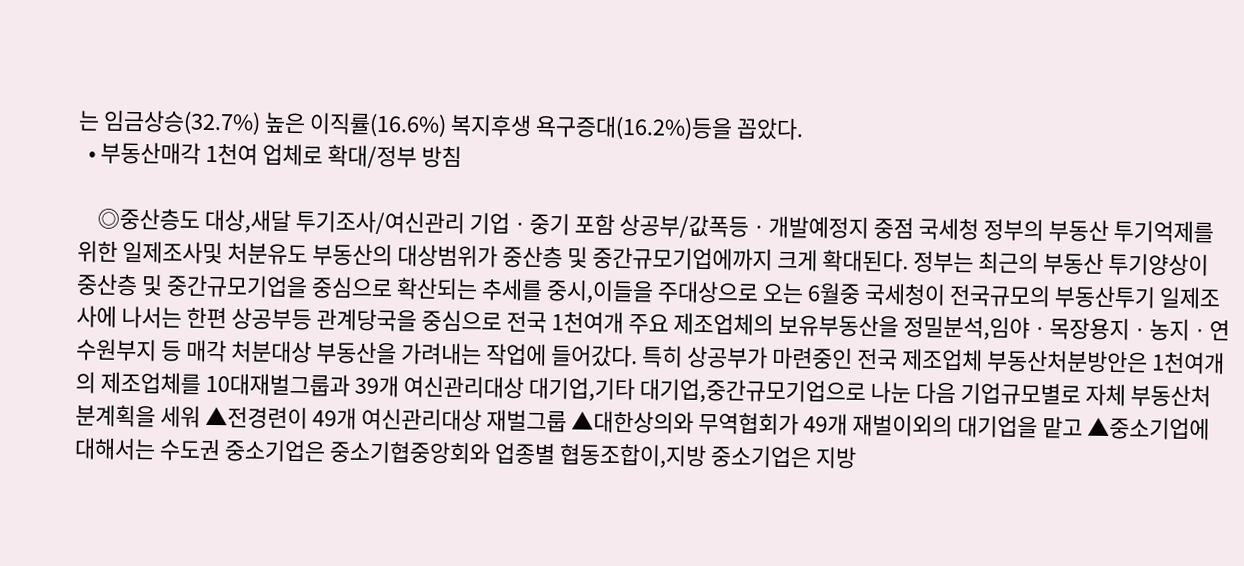는 임금상승(32.7%) 높은 이직률(16.6%) 복지후생 욕구증대(16.2%)등을 꼽았다.
  • 부동산매각 1천여 업체로 확대/정부 방침

    ◎중산층도 대상,새달 투기조사/여신관리 기업ㆍ중기 포함 상공부/값폭등ㆍ개발예정지 중점 국세청 정부의 부동산 투기억제를 위한 일제조사및 처분유도 부동산의 대상범위가 중산층 및 중간규모기업에까지 크게 확대된다. 정부는 최근의 부동산 투기양상이 중산층 및 중간규모기업을 중심으로 확산되는 추세를 중시,이들을 주대상으로 오는 6월중 국세청이 전국규모의 부동산투기 일제조사에 나서는 한편 상공부등 관계당국을 중심으로 전국 1천여개 주요 제조업체의 보유부동산을 정밀분석,임야ㆍ목장용지ㆍ농지ㆍ연수원부지 등 매각 처분대상 부동산을 가려내는 작업에 들어갔다. 특히 상공부가 마련중인 전국 제조업체 부동산처분방안은 1천여개의 제조업체를 10대재벌그룹과 39개 여신관리대상 대기업,기타 대기업,중간규모기업으로 나눈 다음 기업규모별로 자체 부동산처분계획을 세워 ▲전경련이 49개 여신관리대상 재벌그룹 ▲대한상의와 무역협회가 49개 재벌이외의 대기업을 맡고 ▲중소기업에 대해서는 수도권 중소기업은 중소기협중앙회와 업종별 협동조합이,지방 중소기업은 지방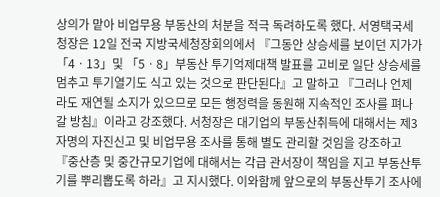상의가 맡아 비업무용 부동산의 처분을 적극 독려하도록 했다. 서영택국세청장은 12일 전국 지방국세청장회의에서 『그동안 상승세를 보이던 지가가 「4ㆍ13」및 「5ㆍ8」부동산 투기억제대책 발표를 고비로 일단 상승세를 멈추고 투기열기도 식고 있는 것으로 판단된다』고 말하고 『그러나 언제라도 재연될 소지가 있으므로 모든 행정력을 동원해 지속적인 조사를 펴나갈 방침』이라고 강조했다. 서청장은 대기업의 부동산취득에 대해서는 제3자명의 자진신고 및 비업무용 조사를 통해 별도 관리할 것임을 강조하고 『중산층 및 중간규모기업에 대해서는 각급 관서장이 책임을 지고 부동산투기를 뿌리뽑도록 하라』고 지시했다. 이와함께 앞으로의 부동산투기 조사에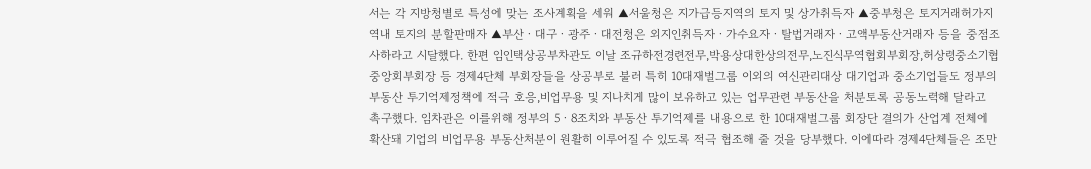서는 각 지방청별로 특성에 맞는 조사계획을 세워 ▲서울청은 지가급등지역의 토지 및 상가취득자 ▲중부청은 토지거래허가지역내 토지의 분할판매자 ▲부산ㆍ대구ㆍ광주ㆍ대전청은 외지인취득자ㆍ가수요자ㆍ탈법거래자ㆍ고액부동산거래자 등을 중점조사하라고 시달했다. 한편 임인택상공부차관도 이날 조규하전경련전무,박용상대한상의전무,노진식무역협회부회장,허상령중소기협중앙회부회장 등 경제4단체 부회장들을 상공부로 불러 특히 10대재벌그룹 이외의 여신관리대상 대기업과 중소기업들도 정부의 부동산 투기억제정책에 적극 호응,비업무용 및 지나치게 많이 보유하고 있는 업무관련 부동산을 처분토록 공동노력해 달라고 촉구했다. 임차관은 이를위해 정부의 5ㆍ8조치와 부동산 투기억제를 내용으로 한 10대재벌그룹 회장단 결의가 산업계 전체에 확산돼 기업의 비업무용 부동산처분이 원활히 이루어질 수 있도록 적극 협조해 줄 것을 당부했다. 이에따라 경제4단체들은 조만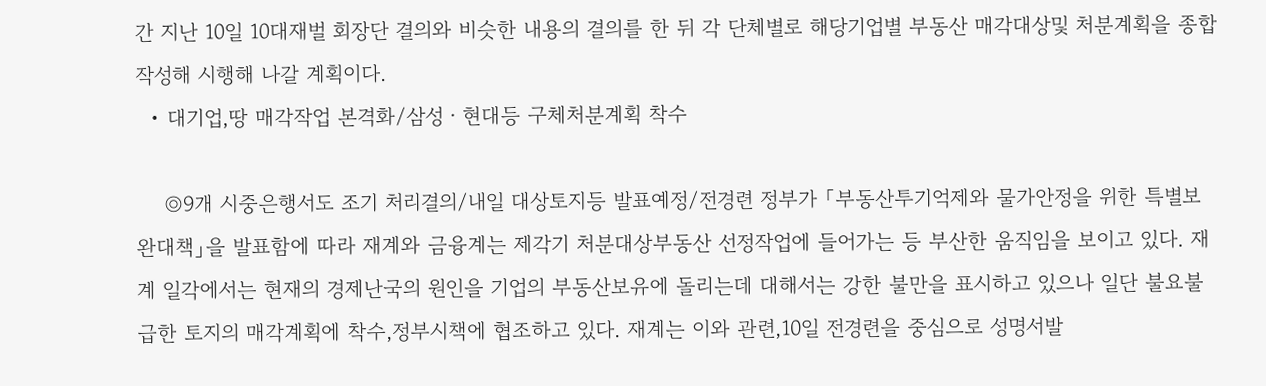간 지난 10일 10대재벌 회장단 결의와 비슷한 내용의 결의를 한 뒤 각 단체별로 해당기업별 부동산 매각대상및 처분계획을 종합작성해 시행해 나갈 계획이다.
  • 대기업,땅 매각작업 본격화/삼성ㆍ현대등 구체처분계획 착수

    ◎9개 시중은행서도 조기 처리결의/내일 대상토지등 발표예정/전경련 정부가 「부동산투기억제와 물가안정을 위한 특별보완대책」을 발표함에 따라 재계와 금융계는 제각기 처분대상부동산 선정작업에 들어가는 등 부산한 움직임을 보이고 있다. 재계 일각에서는 현재의 경제난국의 원인을 기업의 부동산보유에 돌리는데 대해서는 강한 불만을 표시하고 있으나 일단 불요불급한 토지의 매각계획에 착수,정부시책에 협조하고 있다. 재계는 이와 관련,10일 전경련을 중심으로 성명서발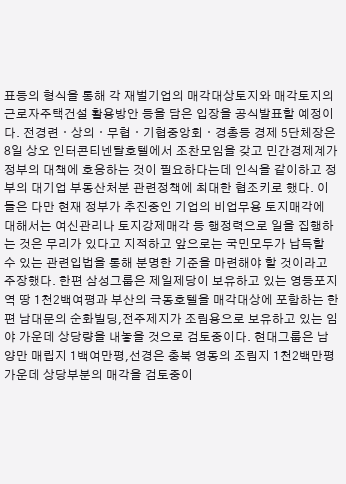표등의 형식을 통해 각 재벌기업의 매각대상토지와 매각토지의 근로자주택건설 활용방안 등을 담은 입장을 공식발표할 예정이다. 전경련ㆍ상의ㆍ무협ㆍ기협중앙회ㆍ경총등 경제 5단체장은 8일 상오 인터콘티넨탈호텔에서 조찬모임을 갖고 민간경제계가 정부의 대책에 호응하는 것이 필요하다는데 인식을 같이하고 정부의 대기업 부동산처분 관련정책에 최대한 협조키로 했다. 이들은 다만 현재 정부가 추진중인 기업의 비업무용 토지매각에 대해서는 여신관리나 토지강제매각 등 행정력으로 일을 집행하는 것은 무리가 있다고 지적하고 앞으로는 국민모두가 납득할 수 있는 관련입법을 통해 분명한 기준을 마련해야 할 것이라고 주장했다. 한편 삼성그룹은 제일제당이 보유하고 있는 영등포지역 땅 1천2백여평과 부산의 극동호텔을 매각대상에 포함하는 한편 남대문의 순화빌딩,전주제지가 조림용으로 보유하고 있는 임야 가운데 상당량을 내놓을 것으로 검토중이다. 현대그룹은 남양만 매립지 1백여만평,선경은 충북 영동의 조림지 1천2백만평 가운데 상당부분의 매각을 검토중이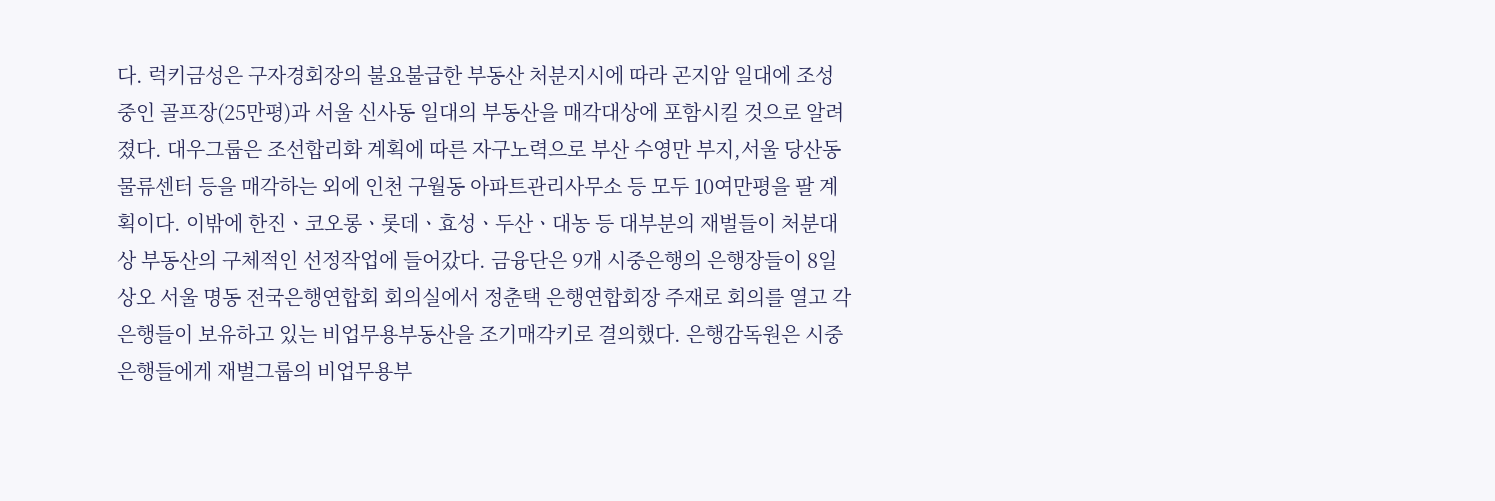다. 럭키금성은 구자경회장의 불요불급한 부동산 처분지시에 따라 곤지암 일대에 조성중인 골프장(25만평)과 서울 신사동 일대의 부동산을 매각대상에 포함시킬 것으로 알려졌다. 대우그룹은 조선합리화 계획에 따른 자구노력으로 부산 수영만 부지,서울 당산동 물류센터 등을 매각하는 외에 인천 구월동 아파트관리사무소 등 모두 10여만평을 팔 계획이다. 이밖에 한진ㆍ코오롱ㆍ롯데ㆍ효성ㆍ두산ㆍ대농 등 대부분의 재벌들이 처분대상 부동산의 구체적인 선정작업에 들어갔다. 금융단은 9개 시중은행의 은행장들이 8일 상오 서울 명동 전국은행연합회 회의실에서 정춘택 은행연합회장 주재로 회의를 열고 각 은행들이 보유하고 있는 비업무용부동산을 조기매각키로 결의했다. 은행감독원은 시중은행들에게 재벌그룹의 비업무용부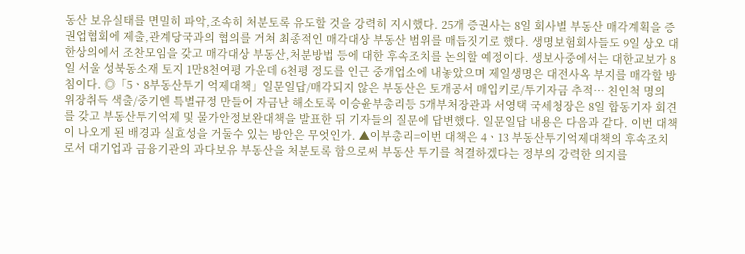동산 보유실태를 면밀히 파악,조속히 처분토록 유도할 것을 강력히 지시했다. 25개 증권사는 8일 회사별 부동산 매각계획을 증권업협회에 제출,관계당국과의 협의를 거쳐 최종적인 매각대상 부동산 범위를 매듭짓기로 했다. 생명보험회사들도 9일 상오 대한상의에서 조찬모임을 갖고 매각대상 부동산,처분방법 등에 대한 후속조치를 논의할 예정이다. 생보사중에서는 대한교보가 8일 서울 성북동소재 토지 1만8천여평 가운데 6천평 정도를 인근 중개업소에 내놓았으며 제일생명은 대전사옥 부지를 매각할 방침이다. ◎「5ㆍ8부동산투기 억제대책」일문일답/매각되지 않은 부동산은 토개공서 매입키로/투기자금 추적… 친인척 명의 위장취득 색출/중기엔 특별규정 만들어 자금난 해소토록 이승윤부총리등 5개부처장관과 서영택 국세청장은 8일 합동기자 회견를 갖고 부동산투기억제 및 물가안정보완대책을 발표한 뒤 기자들의 질문에 답변했다. 일문일답 내용은 다음과 같다. 이번 대책이 나오게 된 배경과 실효성을 거둘수 있는 방안은 무엇인가. ▲이부총리=이번 대책은 4ㆍ13 부동산투기억제대책의 후속조치로서 대기업과 금융기관의 과다보유 부동산을 처분토록 함으로써 부동산 투기를 척결하겠다는 정부의 강력한 의지를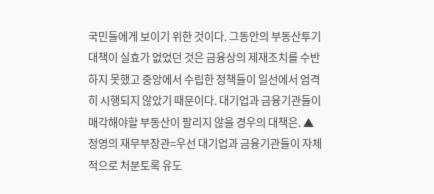국민들에게 보이기 위한 것이다. 그동안의 부동산투기대책이 실효가 없었던 것은 금융상의 제재조치를 수반하지 못했고 중앙에서 수립한 정책들이 일선에서 엄격히 시행되지 않았기 때문이다. 대기업과 금융기관들이 매각해야할 부동산이 팔리지 않을 경우의 대책은. ▲정영의 재무부장관=우선 대기업과 금융기관들이 자체적으로 처분토록 유도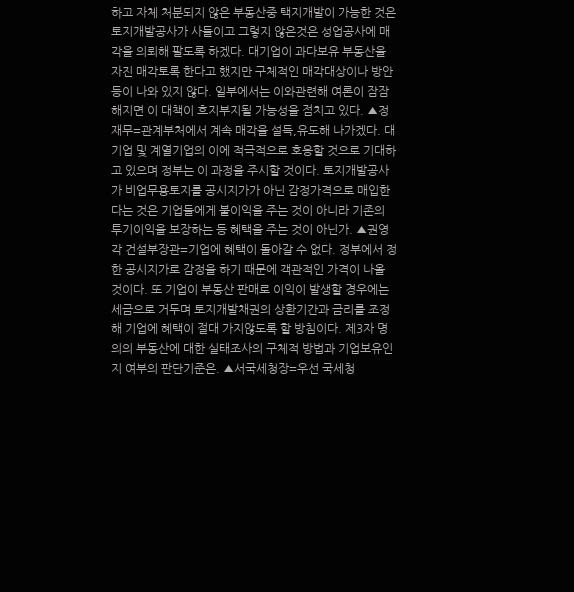하고 자체 처분되지 않은 부동산중 택지개발이 가능한 것은 토지개발공사가 사들이고 그렇지 않은것은 성업공사에 매각을 의뢰해 팔도록 하겠다. 대기업이 과다보유 부동산을 자진 매각토록 한다고 했지만 구체적인 매각대상이나 방안등이 나와 있지 않다. 일부에서는 이와관련해 여론이 잠잠해지면 이 대책이 흐지부지될 가능성을 점치고 있다. ▲정재무=관계부처에서 계속 매각을 설득,유도해 나가겠다. 대기업 및 계열기업의 이에 적극적으로 호응할 것으로 기대하고 있으며 정부는 이 과정을 주시할 것이다. 토지개발공사가 비업무용토지를 공시지가가 아닌 감정가격으로 매입한다는 것은 기업들에게 불이익을 주는 것이 아니라 기존의 투기이익을 보장하는 등 혜택을 주는 것이 아닌가. ▲권영각 건설부장관=기업에 혜택이 돌아갈 수 없다. 정부에서 정한 공시지가로 감정을 하기 때문에 객관적인 가격이 나올 것이다. 또 기업이 부동산 판매로 이익이 발생할 경우에는 세금으로 거두며 토지개발채권의 상환기간과 금리를 조정해 기업에 혜택이 절대 가지않도록 할 방침이다. 제3자 명의의 부동산에 대한 실태조사의 구체적 방법과 기업보유인지 여부의 판단기준은. ▲서국세청장=우선 국세청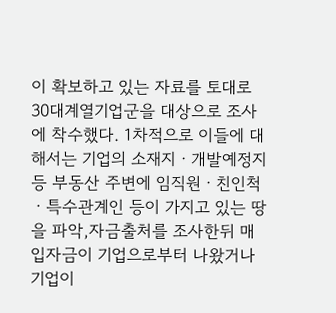이 확보하고 있는 자료를 토대로 30대계열기업군을 대상으로 조사에 착수했다. 1차적으로 이들에 대해서는 기업의 소재지ㆍ개발예정지 등 부동산 주변에 임직원ㆍ친인척ㆍ특수관계인 등이 가지고 있는 땅을 파악,자금출처를 조사한뒤 매입자금이 기업으로부터 나왔거나 기업이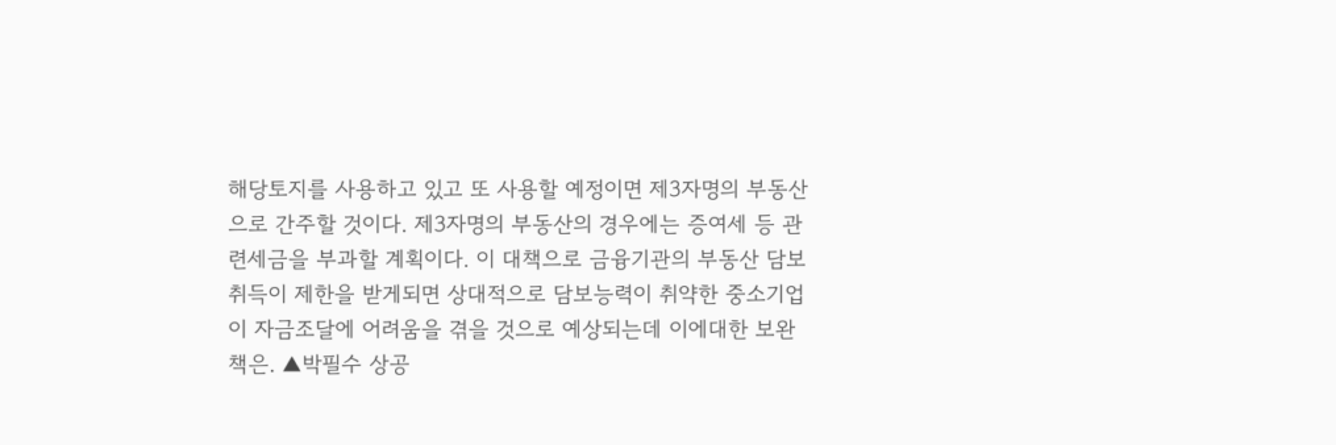해당토지를 사용하고 있고 또 사용할 예정이면 제3자명의 부동산으로 간주할 것이다. 제3자명의 부동산의 경우에는 증여세 등 관련세금을 부과할 계획이다. 이 대책으로 금융기관의 부동산 담보취득이 제한을 받게되면 상대적으로 담보능력이 취약한 중소기업이 자금조달에 어려움을 겪을 것으로 예상되는데 이에대한 보완책은. ▲박필수 상공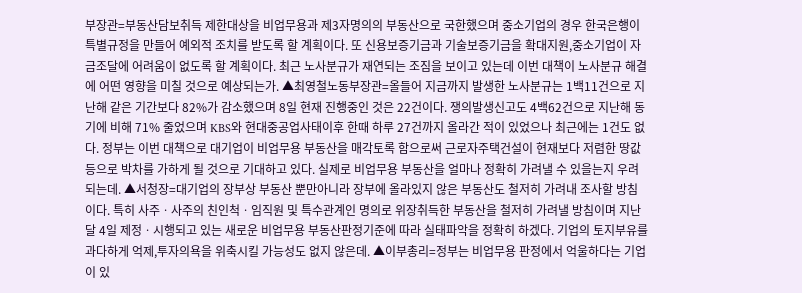부장관=부동산담보취득 제한대상을 비업무용과 제3자명의의 부동산으로 국한했으며 중소기업의 경우 한국은행이 특별규정을 만들어 예외적 조치를 받도록 할 계획이다. 또 신용보증기금과 기술보증기금을 확대지원,중소기업이 자금조달에 어려움이 없도록 할 계획이다. 최근 노사분규가 재연되는 조짐을 보이고 있는데 이번 대책이 노사분규 해결에 어떤 영향을 미칠 것으로 예상되는가. ▲최영철노동부장관=올들어 지금까지 발생한 노사분규는 1백11건으로 지난해 같은 기간보다 82%가 감소했으며 8일 현재 진행중인 것은 22건이다. 쟁의발생신고도 4백62건으로 지난해 동기에 비해 71% 줄었으며 KBS와 현대중공업사태이후 한때 하루 27건까지 올라간 적이 있었으나 최근에는 1건도 없다. 정부는 이번 대책으로 대기업이 비업무용 부동산을 매각토록 함으로써 근로자주택건설이 현재보다 저렴한 땅값 등으로 박차를 가하게 될 것으로 기대하고 있다. 실제로 비업무용 부동산을 얼마나 정확히 가려낼 수 있을는지 우려되는데. ▲서청장=대기업의 장부상 부동산 뿐만아니라 장부에 올라있지 않은 부동산도 철저히 가려내 조사할 방침이다. 특히 사주ㆍ사주의 친인척ㆍ임직원 및 특수관계인 명의로 위장취득한 부동산을 철저히 가려낼 방침이며 지난달 4일 제정ㆍ시행되고 있는 새로운 비업무용 부동산판정기준에 따라 실태파악을 정확히 하겠다. 기업의 토지부유를 과다하게 억제,투자의욕을 위축시킬 가능성도 없지 않은데. ▲이부총리=정부는 비업무용 판정에서 억울하다는 기업이 있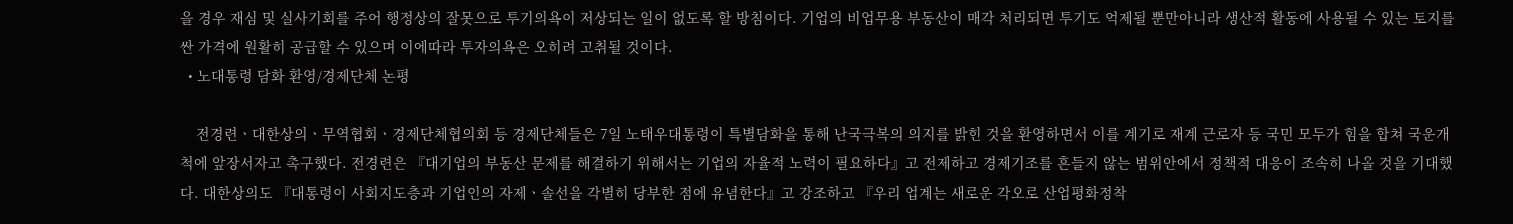을 경우 재심 및 실사기회를 주어 행정상의 잘못으로 투기의욕이 저상되는 일이 없도록 할 방침이다. 기업의 비업무용 부동산이 매각 처리되면 투기도 억제될 뿐만아니라 생산적 활동에 사용될 수 있는 토지를 싼 가격에 원활히 공급할 수 있으며 이에따라 투자의욕은 오히려 고취될 것이다.
  • 노대통령 담화 환영/경제단체 논평

    전경련ㆍ대한상의ㆍ무역협회ㆍ경제단체협의회 등 경제단체들은 7일 노태우대통령이 특별담화을 통해 난국극복의 의지를 밝힌 것을 환영하면서 이를 계기로 재계 근로자 등 국민 모두가 힘을 합쳐 국운개척에 앞장서자고 촉구했다. 전경련은 『대기업의 부동산 문제를 해결하기 위해서는 기업의 자율적 노력이 필요하다』고 전제하고 경제기조를 흔들지 않는 범위안에서 정책적 대응이 조속히 나올 것을 기대했다. 대한상의도 『대통령이 사회지도층과 기업인의 자제ㆍ솔선을 각별히 당부한 점에 유념한다』고 강조하고 『우리 업계는 새로운 각오로 산업평화정착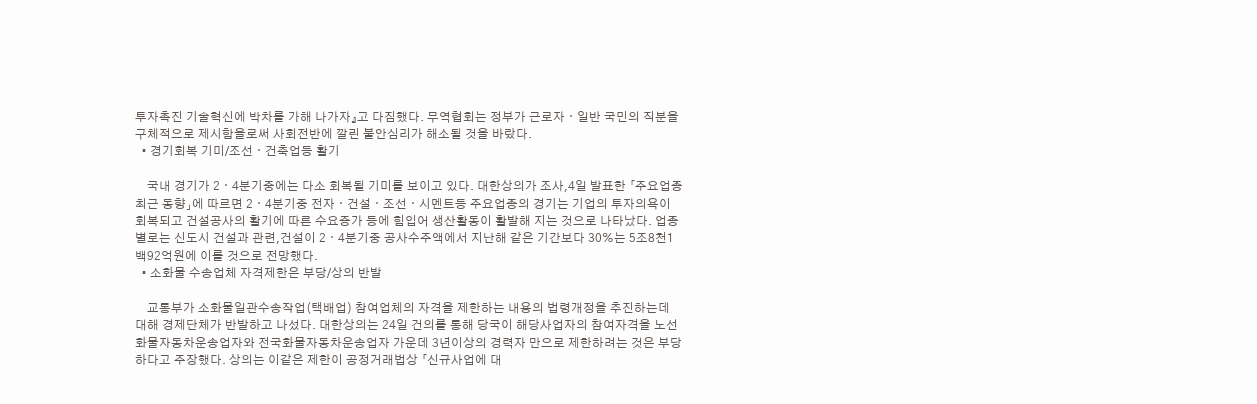투자촉진 기술혁신에 박차를 가해 나가자』고 다짐했다. 무역협회는 정부가 근로자ㆍ일반 국민의 직분을 구체적으로 제시함을로써 사회전반에 깔린 불안심리가 해소될 것을 바랐다.
  • 경기회복 기미/조선ㆍ건축업등 활기

    국내 경기가 2ㆍ4분기중에는 다소 회복될 기미를 보이고 있다. 대한상의가 조사,4일 발표한 「주요업종 최근 동향」에 따르면 2ㆍ4분기중 전자ㆍ건설ㆍ조선ㆍ시멘트등 주요업종의 경기는 기업의 투자의욕이 회복되고 건설공사의 활기에 따른 수요증가 등에 힘입어 생산활동이 활발해 지는 것으로 나타났다. 업종별로는 신도시 건설과 관련,건설이 2ㆍ4분기중 공사수주액에서 지난해 같은 기간보다 30%는 5조8천1백92억원에 이를 것으로 전망했다.
  • 소화물 수송업체 자격제한은 부당/상의 반발

    교통부가 소화물일관수송작업(택배업) 참여업체의 자격을 제한하는 내용의 법령개정을 추진하는데 대해 경제단체가 반발하고 나섰다. 대한상의는 24일 건의를 통해 당국이 해당사업자의 참여자격을 노선화물자동차운송업자와 전국화물자동차운송업자 가운데 3년이상의 경력자 만으로 제한하려는 것은 부당하다고 주장했다. 상의는 이같은 제한이 공정거래법상 「신규사업에 대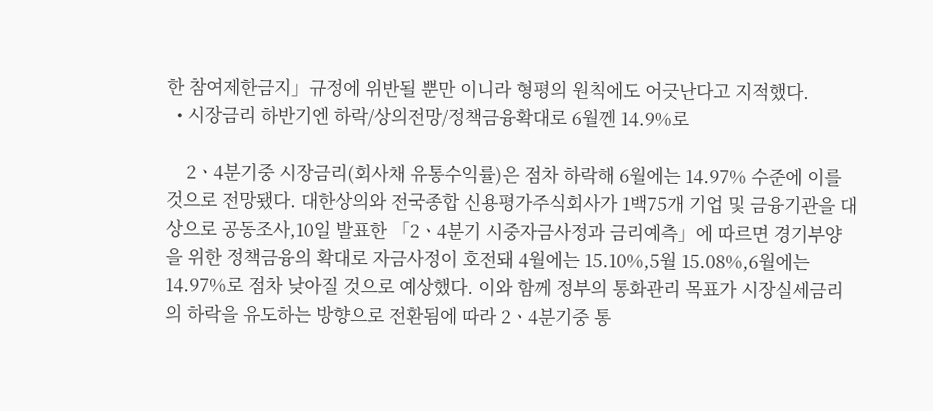한 참여제한금지」규정에 위반될 뿐만 이니라 형평의 원칙에도 어긋난다고 지적했다.
  • 시장금리 하반기엔 하락/상의전망/정책금융확대로 6월껜 14.9%로

    2ㆍ4분기중 시장금리(회사채 유통수익률)은 점차 하락해 6월에는 14.97% 수준에 이를 것으로 전망됐다. 대한상의와 전국종합 신용평가주식회사가 1백75개 기업 및 금융기관을 대상으로 공동조사,10일 발표한 「2ㆍ4분기 시중자금사정과 금리예측」에 따르면 경기부양을 위한 정책금융의 확대로 자금사정이 호전돼 4월에는 15.10%,5월 15.08%,6월에는 14.97%로 점차 낮아질 것으로 예상했다. 이와 함께 정부의 통화관리 목표가 시장실세금리의 하락을 유도하는 방향으로 전환됨에 따라 2ㆍ4분기중 통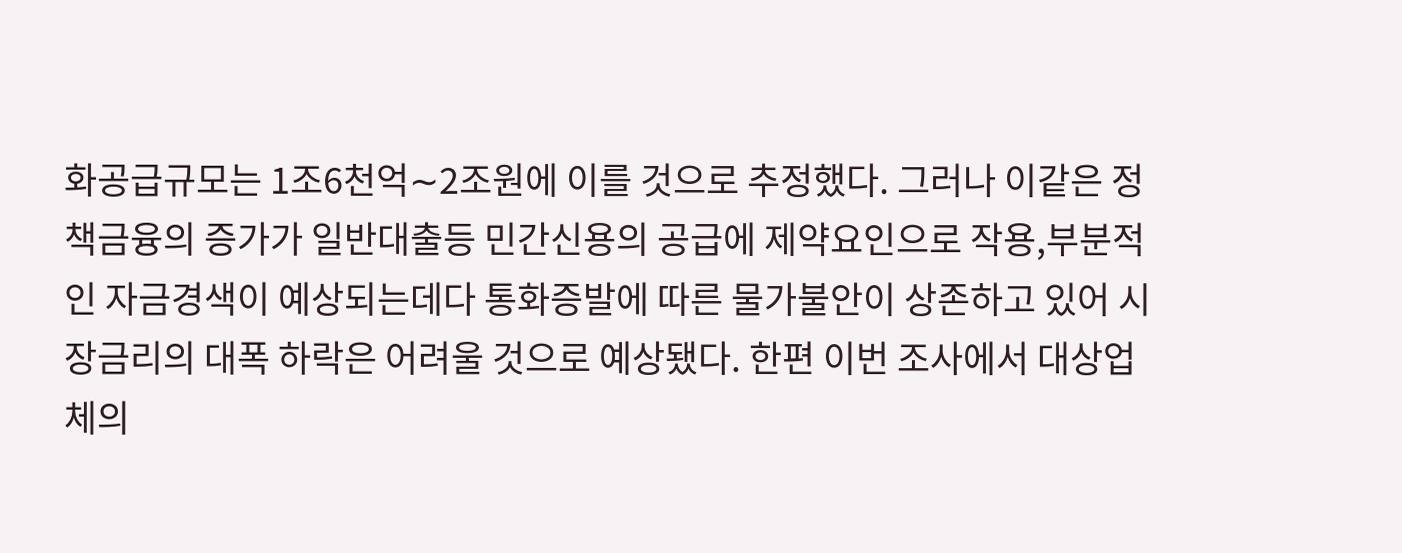화공급규모는 1조6천억∼2조원에 이를 것으로 추정했다. 그러나 이같은 정책금융의 증가가 일반대출등 민간신용의 공급에 제약요인으로 작용,부분적인 자금경색이 예상되는데다 통화증발에 따른 물가불안이 상존하고 있어 시장금리의 대폭 하락은 어려울 것으로 예상됐다. 한편 이번 조사에서 대상업체의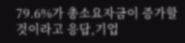79.6%가 총소요자금이 증가할 것이라고 응답,기업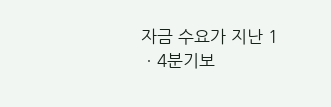자금 수요가 지난 1ㆍ4분기보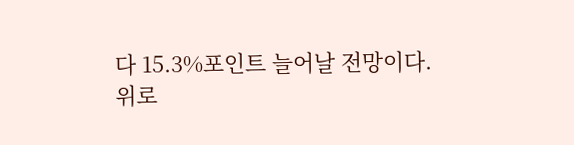다 15.3%포인트 늘어날 전망이다.
위로